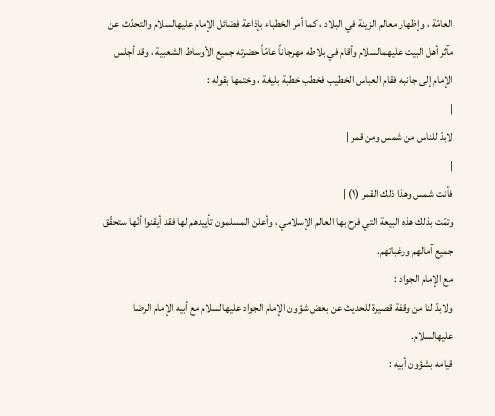العامّة ، وإظهار معالم الزينة في البلاد ، كما أمر الخطباء بإذاعة فضائل الإمام عليهالسلام والتحدّث عن مآثر أهل البيت عليهمالسلام وأقام في بلاطه مهرجاناً عامّاً حضرته جميع الأوساط الشعبية ، وقد أجلس الإمام إلى جانبه فقام العباس الخطيب فخطب خطبة بليغة ، وختمها بقوله :
|
لابدّ للناس من شمس ومن قمر |
|
فأنت شمس وهذا ذلك القمر (١) |
وتمّت بذلك هذه البيعة التي فرح بها العالم الإسلامي ، وأعلن المسلمون تأييدهم لها فقد أيقنوا أنّها ستحقّق جميع آمالهم ورغباتهم.
مع الإمام الجواد :
ولابدّ لنا من وقفة قصيرة للحديث عن بعض شؤون الإمام الجواد عليهالسلام مع أبيه الإمام الرضا عليهالسلام.
قيامه بشؤون أبيه :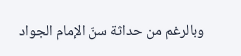وبالرغم من حداثة سنّ الإمام الجواد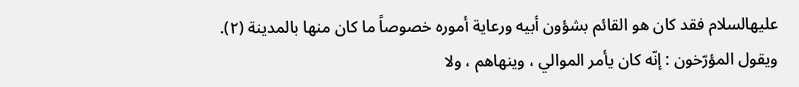عليهالسلام فقد كان هو القائم بشؤون أبيه ورعاية أموره خصوصاً ما كان منها بالمدينة (٢).
ويقول المؤرّخون : إنّه كان يأمر الموالي ، وينهاهم ، ولا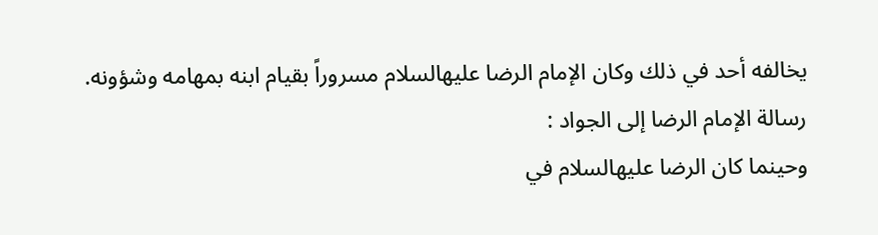يخالفه أحد في ذلك وكان الإمام الرضا عليهالسلام مسروراً بقيام ابنه بمهامه وشؤونه.
رسالة الإمام الرضا إلى الجواد :
وحينما كان الرضا عليهالسلام في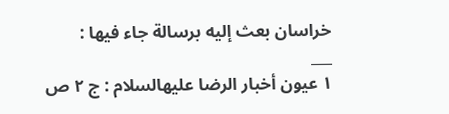خراسان بعث إليه برسالة جاء فيها :
___
١ عيون أخبار الرضا عليهالسلام : ج ٢ ص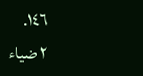١٤٦.
٢ ضياء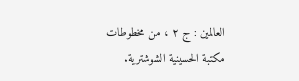العالمين : ج ٢ ، من مخطوطات مكتبة الحسينية الشوشترية.